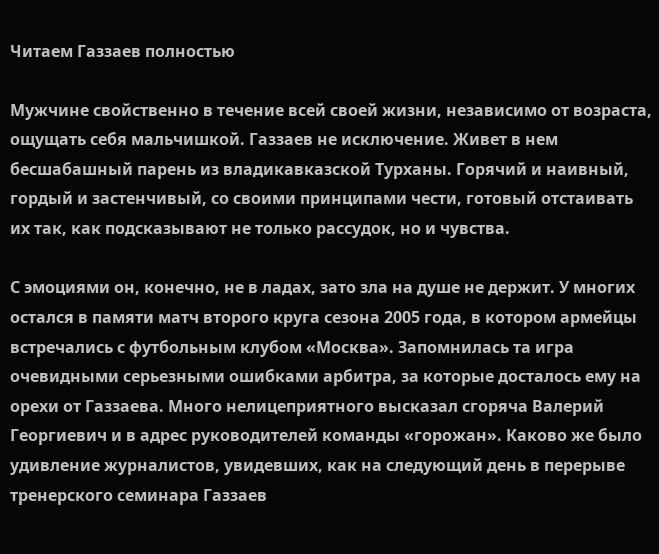Читаем Газзаев полностью

Мужчине свойственно в течение всей своей жизни, независимо от возраста, ощущать себя мальчишкой. Газзаев не исключение. Живет в нем бесшабашный парень из владикавказской Турханы. Горячий и наивный, гордый и застенчивый, со своими принципами чести, готовый отстаивать их так, как подсказывают не только рассудок, но и чувства.

С эмоциями он, конечно, не в ладах, зато зла на душе не держит. У многих остался в памяти матч второго круга сезона 2005 года, в котором армейцы встречались с футбольным клубом «Москва». Запомнилась та игра очевидными серьезными ошибками арбитра, за которые досталось ему на орехи от Газзаева. Много нелицеприятного высказал сгоряча Валерий Георгиевич и в адрес руководителей команды «горожан». Каково же было удивление журналистов, увидевших, как на следующий день в перерыве тренерского семинара Газзаев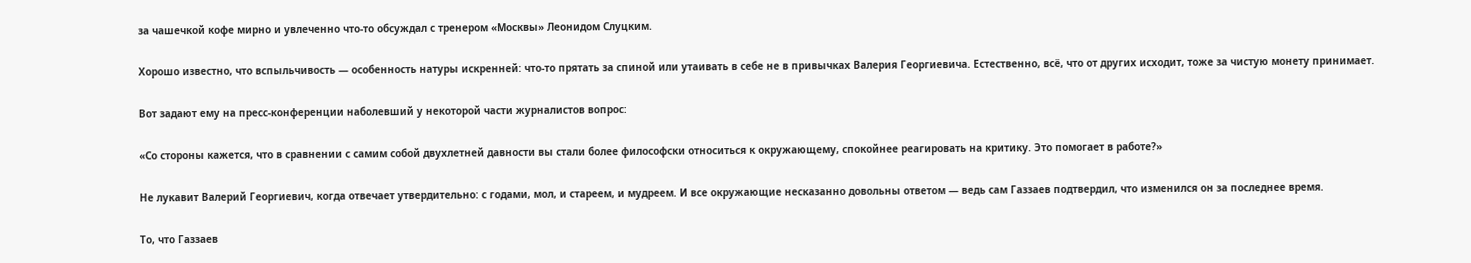за чашечкой кофе мирно и увлеченно что-то обсуждал с тренером «Москвы» Леонидом Слуцким.

Хорошо известно, что вспыльчивость — особенность натуры искренней: что-то прятать за спиной или утаивать в себе не в привычках Валерия Георгиевича. Естественно, всё, что от других исходит, тоже за чистую монету принимает.

Вот задают ему на пресс-конференции наболевший у некоторой части журналистов вопрос:

«Со стороны кажется, что в сравнении с самим собой двухлетней давности вы стали более философски относиться к окружающему, спокойнее реагировать на критику. Это помогает в работе?»

Не лукавит Валерий Георгиевич, когда отвечает утвердительно: с годами, мол, и стареем, и мудреем. И все окружающие несказанно довольны ответом — ведь сам Газзаев подтвердил, что изменился он за последнее время.

То, что Газзаев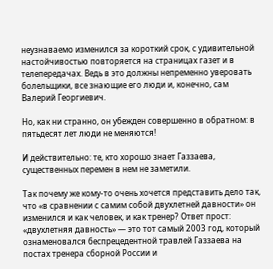неузнаваемо изменился за короткий срок, с удивительной настойчивостью повторяется на страницах газет и в телепередачах. Ведь в это должны непременно уверовать болельщики, все знающие его люди и, конечно, сам Валерий Георгиевич.

Но, как ни странно, он убежден совершенно в обратном: в пятьдесят лет люди не меняются!

И действительно: те, кто хорошо знает Газзаева, существенных перемен в нем не заметили.

Так почему же кому-то очень хочется представить дело так, что «в сравнении с самим собой двухлетней давности» он изменился и как человек, и как тренер? Ответ прост: «двухлетняя давность» — это тот самый 2003 год, который ознаменовался беспрецедентной травлей Газзаева на постах тренера сборной России и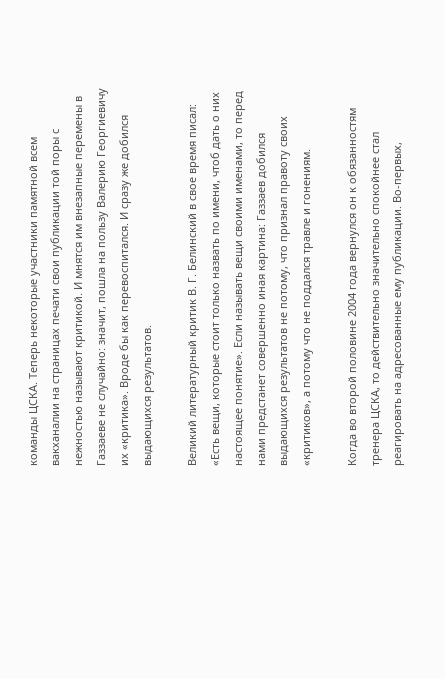команды ЦСКА. Теперь некоторые участники памятной всем вакханалии на страницах печати свои публикации той поры с нежностью называют критикой. И мнятся им внезапные перемены в Газзаеве не случайно: значит, пошла на пользу Валерию Георгиевичу их «критика». Вроде бы как перевоспитался. И сразу же добился выдающихся результатов.

Великий литературный критик В. Г. Белинский в свое время писал: «Есть вещи, которые стоит только назвать по имени, чтоб дать о них настоящее понятие». Если называть вещи своими именами, то перед нами предстанет совершенно иная картина: Газзаев добился выдающихся результатов не потому, что признал правоту своих «критиков», а потому что не поддался травле и гонениям.

Когда во второй половине 2004 года вернулся он к обязанностям тренера ЦСКА, то действительно значительно спокойнее стал реагировать на адресованные ему публикации. Во-первых,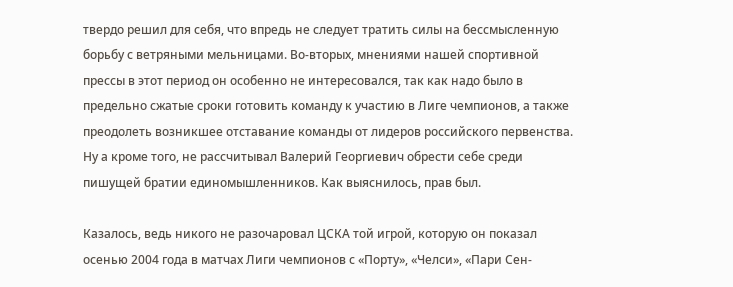твердо решил для себя, что впредь не следует тратить силы на бессмысленную борьбу с ветряными мельницами. Во-вторых, мнениями нашей спортивной прессы в этот период он особенно не интересовался, так как надо было в предельно сжатые сроки готовить команду к участию в Лиге чемпионов, а также преодолеть возникшее отставание команды от лидеров российского первенства. Ну а кроме того, не рассчитывал Валерий Георгиевич обрести себе среди пишущей братии единомышленников. Как выяснилось, прав был.

Казалось, ведь никого не разочаровал ЦСКА той игрой, которую он показал осенью 2004 года в матчах Лиги чемпионов с «Порту», «Челси», «Пари Сен-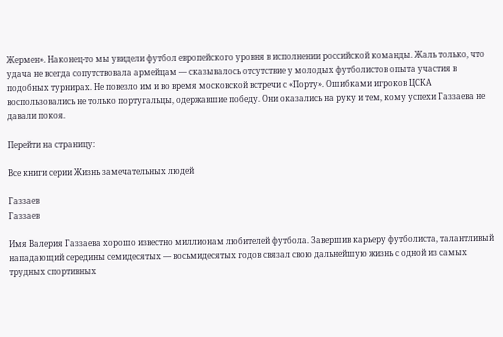Жермен». Наконец-то мы увидели футбол европейского уровня в исполнении российской команды. Жаль только, что удача не всегда сопутствовала армейцам — сказывалось отсутствие у молодых футболистов опыта участия в подобных турнирах. Не повезло им и во время московской встречи с «Порту». Ошибками игроков ЦСКА воспользовались не только португальцы, одержавшие победу. Они оказались на руку и тем, кому успехи Газзаева не давали покоя.

Перейти на страницу:

Все книги серии Жизнь замечательных людей

Газзаев
Газзаев

Имя Валерия Газзаева хорошо известно миллионам любителей футбола. Завершив карьеру футболиста, талантливый нападающий середины семидесятых — восьмидесятых годов связал свою дальнейшую жизнь с одной из самых трудных спортивных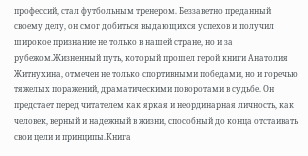профессий, стал футбольным тренером. Беззаветно преданный своему делу, он смог добиться выдающихся успехов и получил широкое признание не только в нашей стране, но и за рубежом.Жизненный путь, который прошел герой книги Анатолия Житнухина, отмечен не только спортивными победами, но и горечью тяжелых поражений, драматическими поворотами в судьбе. Он предстает перед читателем как яркая и неординарная личность, как человек, верный и надежный в жизни, способный до конца отстаивать свои цели и принципы.Книга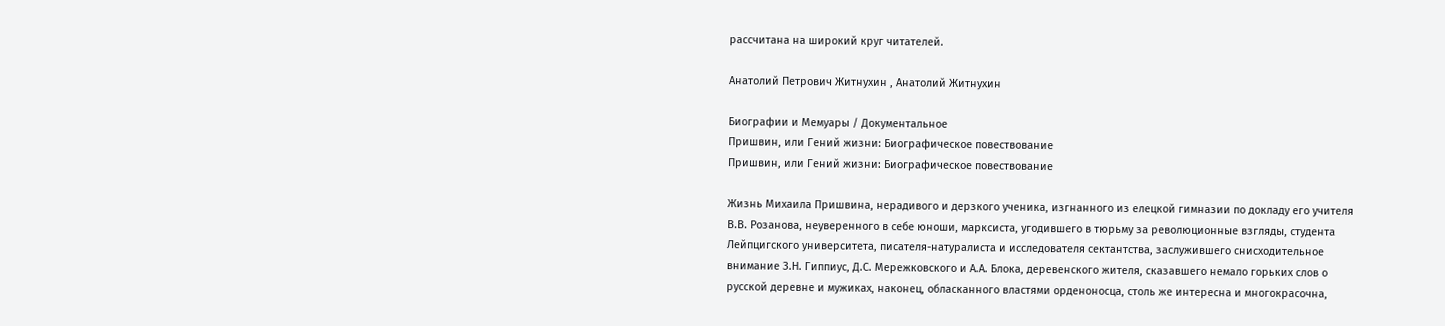рассчитана на широкий круг читателей.

Анатолий Петрович Житнухин , Анатолий Житнухин

Биографии и Мемуары / Документальное
Пришвин, или Гений жизни: Биографическое повествование
Пришвин, или Гений жизни: Биографическое повествование

Жизнь Михаила Пришвина, нерадивого и дерзкого ученика, изгнанного из елецкой гимназии по докладу его учителя В.В. Розанова, неуверенного в себе юноши, марксиста, угодившего в тюрьму за революционные взгляды, студента Лейпцигского университета, писателя-натуралиста и исследователя сектантства, заслужившего снисходительное внимание З.Н. Гиппиус, Д.С. Мережковского и А.А. Блока, деревенского жителя, сказавшего немало горьких слов о русской деревне и мужиках, наконец, обласканного властями орденоносца, столь же интересна и многокрасочна,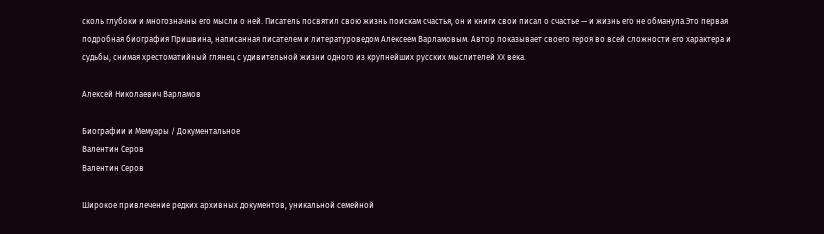сколь глубоки и многозначны его мысли о ней. Писатель посвятил свою жизнь поискам счастья, он и книги свои писал о счастье — и жизнь его не обманула.Это первая подробная биография Пришвина, написанная писателем и литературоведом Алексеем Варламовым. Автор показывает своего героя во всей сложности его характера и судьбы, снимая хрестоматийный глянец с удивительной жизни одного из крупнейших русских мыслителей XX века.

Алексей Николаевич Варламов

Биографии и Мемуары / Документальное
Валентин Серов
Валентин Серов

Широкое привлечение редких архивных документов, уникальной семейной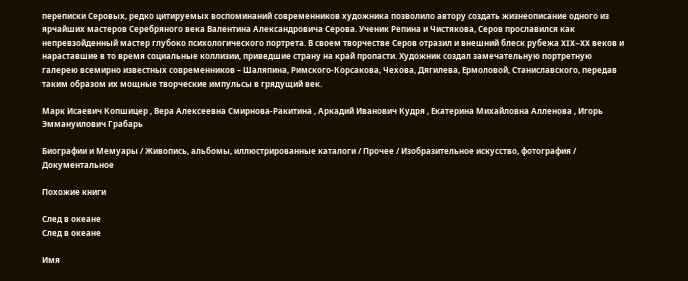переписки Серовых, редко цитируемых воспоминаний современников художника позволило автору создать жизнеописание одного из ярчайших мастеров Серебряного века Валентина Александровича Серова. Ученик Репина и Чистякова, Серов прославился как непревзойденный мастер глубоко психологического портрета. В своем творчестве Серов отразил и внешний блеск рубежа XIX–XX веков и нараставшие в то время социальные коллизии, приведшие страну на край пропасти. Художник создал замечательную портретную галерею всемирно известных современников – Шаляпина, Римского-Корсакова, Чехова, Дягилева, Ермоловой, Станиславского, передав таким образом их мощные творческие импульсы в грядущий век.

Марк Исаевич Копшицер , Вера Алексеевна Смирнова-Ракитина , Аркадий Иванович Кудря , Екатерина Михайловна Алленова , Игорь Эммануилович Грабарь

Биографии и Мемуары / Живопись, альбомы, иллюстрированные каталоги / Прочее / Изобразительное искусство, фотография / Документальное

Похожие книги

След в океане
След в океане

Имя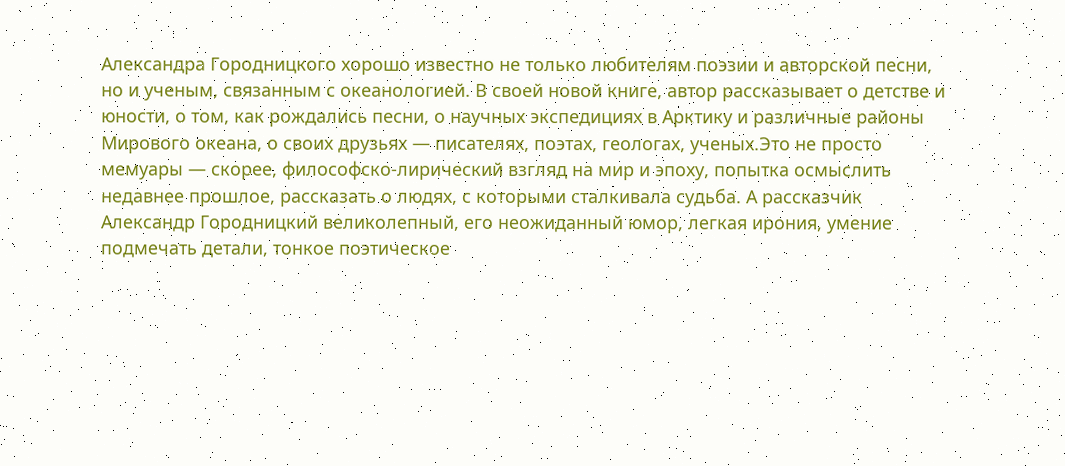Александра Городницкого хорошо известно не только любителям поэзии и авторской песни, но и ученым, связанным с океанологией. В своей новой книге, автор рассказывает о детстве и юности, о том, как рождались песни, о научных экспедициях в Арктику и различные районы Мирового океана, о своих друзьях — писателях, поэтах, геологах, ученых.Это не просто мемуары — скорее, философско-лирический взгляд на мир и эпоху, попытка осмыслить недавнее прошлое, рассказать о людях, с которыми сталкивала судьба. А рассказчик Александр Городницкий великолепный, его неожиданный юмор, легкая ирония, умение подмечать детали, тонкое поэтическое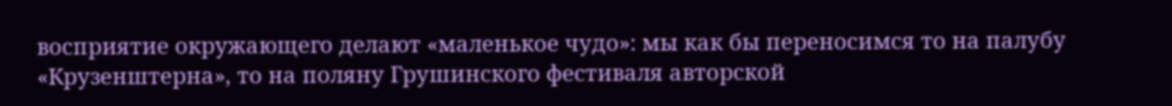восприятие окружающего делают «маленькое чудо»: мы как бы переносимся то на палубу «Крузенштерна», то на поляну Грушинского фестиваля авторской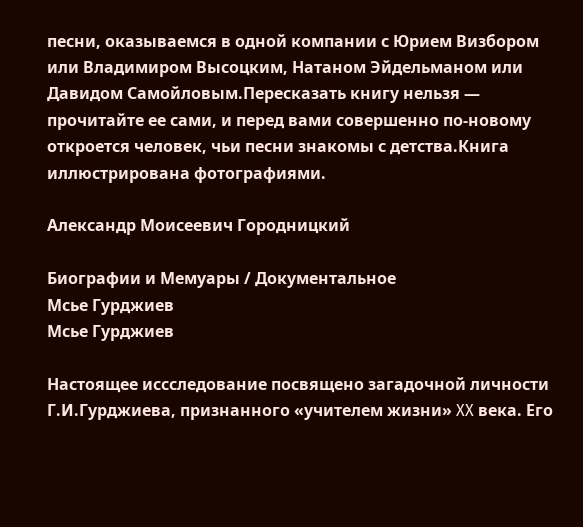песни, оказываемся в одной компании с Юрием Визбором или Владимиром Высоцким, Натаном Эйдельманом или Давидом Самойловым.Пересказать книгу нельзя — прочитайте ее сами, и перед вами совершенно по-новому откроется человек, чьи песни знакомы с детства.Книга иллюстрирована фотографиями.

Александр Моисеевич Городницкий

Биографии и Мемуары / Документальное
Мсье Гурджиев
Мсье Гурджиев

Настоящее иссследование посвящено загадочной личности Г.И.Гурджиева, признанного «учителем жизни» XX века. Его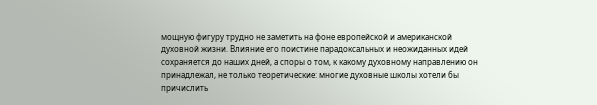мощную фигуру трудно не заметить на фоне европейской и американской духовной жизни. Влияние его поистине парадоксальных и неожиданных идей сохраняется до наших дней, а споры о том, к какому духовному направлению он принадлежал, не только теоретические: многие духовные школы хотели бы причислить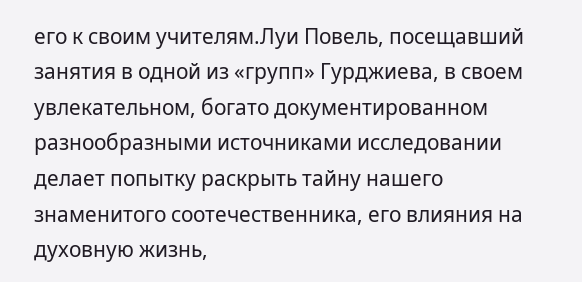его к своим учителям.Луи Повель, посещавший занятия в одной из «групп» Гурджиева, в своем увлекательном, богато документированном разнообразными источниками исследовании делает попытку раскрыть тайну нашего знаменитого соотечественника, его влияния на духовную жизнь,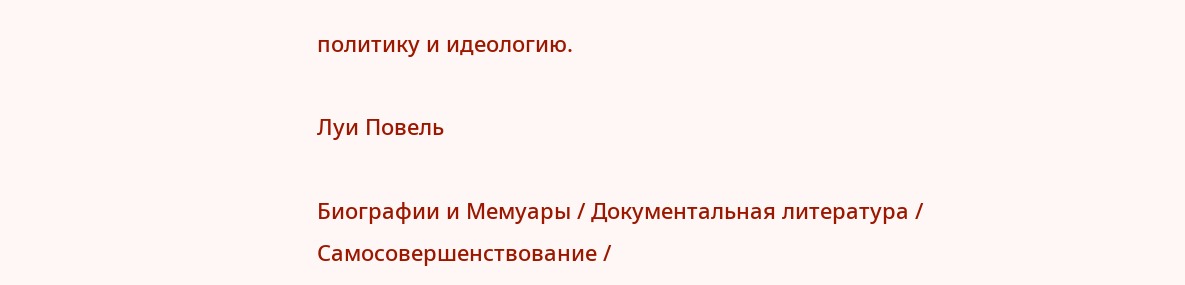политику и идеологию.

Луи Повель

Биографии и Мемуары / Документальная литература / Самосовершенствование /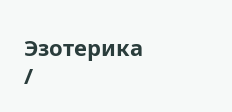Эзотерика /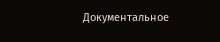Документальное